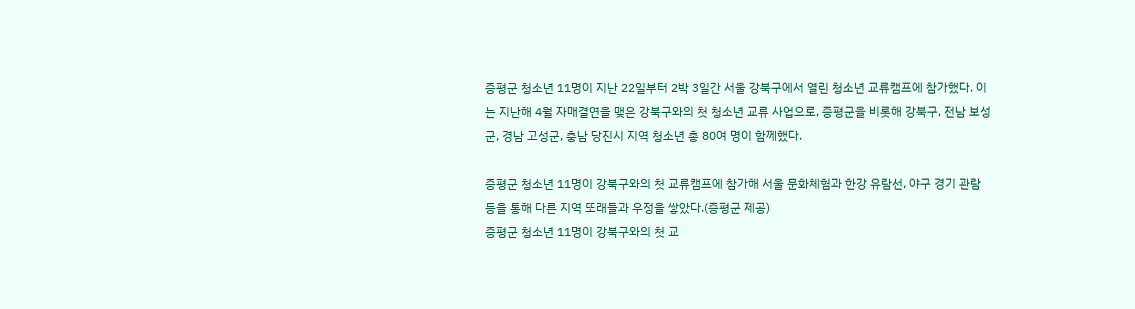증평군 청소년 11명이 지난 22일부터 2박 3일간 서울 강북구에서 열린 청소년 교류캠프에 참가했다. 이는 지난해 4월 자매결연을 맺은 강북구와의 첫 청소년 교류 사업으로, 증평군을 비롯해 강북구, 전남 보성군, 경남 고성군, 충남 당진시 지역 청소년 총 80여 명이 함께했다.

증평군 청소년 11명이 강북구와의 첫 교류캠프에 참가해 서울 문화체험과 한강 유람선, 야구 경기 관람 등을 통해 다른 지역 또래들과 우정을 쌓았다.(증평군 제공)
증평군 청소년 11명이 강북구와의 첫 교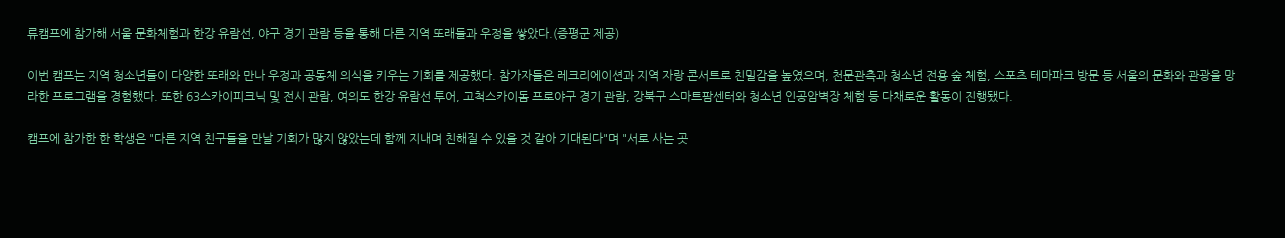류캠프에 참가해 서울 문화체험과 한강 유람선, 야구 경기 관람 등을 통해 다른 지역 또래들과 우정을 쌓았다.(증평군 제공)

이번 캠프는 지역 청소년들이 다양한 또래와 만나 우정과 공동체 의식을 키우는 기회를 제공했다. 참가자들은 레크리에이션과 지역 자랑 콘서트로 친밀감을 높였으며, 천문관측과 청소년 전용 숲 체험, 스포츠 테마파크 방문 등 서울의 문화와 관광을 망라한 프로그램을 경험했다. 또한 63스카이피크닉 및 전시 관람, 여의도 한강 유람선 투어, 고척스카이돔 프로야구 경기 관람, 강북구 스마트팜센터와 청소년 인공암벽장 체험 등 다채로운 활동이 진행됐다.

캠프에 참가한 한 학생은 "다른 지역 친구들을 만날 기회가 많지 않았는데 함께 지내며 친해질 수 있을 것 같아 기대된다"며 "서로 사는 곳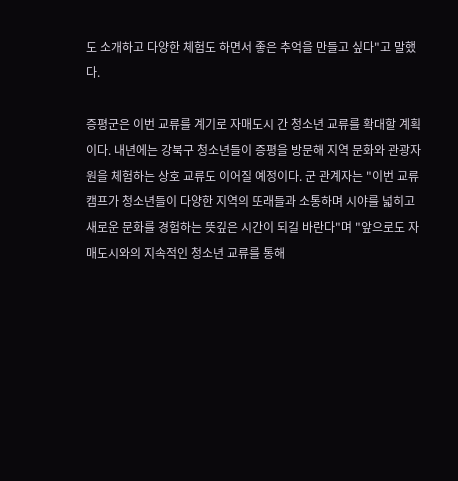도 소개하고 다양한 체험도 하면서 좋은 추억을 만들고 싶다"고 말했다.

증평군은 이번 교류를 계기로 자매도시 간 청소년 교류를 확대할 계획이다. 내년에는 강북구 청소년들이 증평을 방문해 지역 문화와 관광자원을 체험하는 상호 교류도 이어질 예정이다. 군 관계자는 "이번 교류캠프가 청소년들이 다양한 지역의 또래들과 소통하며 시야를 넓히고 새로운 문화를 경험하는 뜻깊은 시간이 되길 바란다"며 "앞으로도 자매도시와의 지속적인 청소년 교류를 통해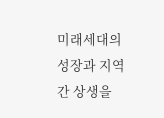미래세대의 성장과 지역 간 상생을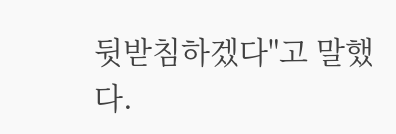뒷받침하겠다"고 말했다.